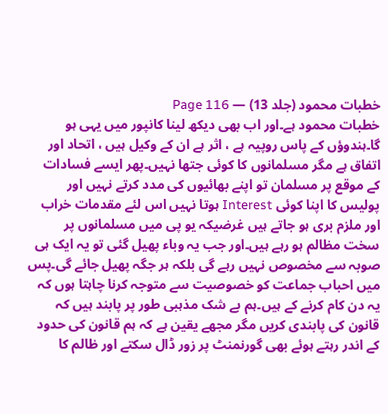خطبات محمود (جلد 13) — Page 116
خطبات محمود ہے۔اور اب بھی دیکھ لینا کانپور میں یہی ہو گا۔ہندوؤں کے پاس روپیہ ہے ، اثر ہے ان کے وکیل ہیں ، اتحاد اور اتفاق ہے مگر مسلمانوں کا کوئی جتھا نہیں۔پھر ایسے فسادات کے موقع پر مسلمان تو اپنے بھائیوں کی مدد کرتے نہیں اور پولیس کا اپنا کوئی Interest ہوتا نہیں اس لئے مقدمات خراب اور ملزم بری ہو جاتے ہیں غرضیکہ یو پی میں مسلمانوں پر سخت مظالم ہو رہے ہیں۔اور جب یہ وباء پھیل گئی تو یہ ایک ہی صوبہ سے مخصوص نہیں رہے گی بلکہ ہر جگہ پھیل جائے گی۔پس میں احباب جماعت کو خصوصیت سے متوجہ کرنا چاہتا ہوں کہ یہ دن کام کرنے کے ہیں۔ہم بے شک مذہبی طور پر پابند ہیں کہ قانون کی پابندی کریں مگر مجھے یقین ہے کہ ہم قانون کی حدود کے اندر رہتے ہوئے بھی گورنمنٹ پر زور ڈال سکتے اور ظالم کا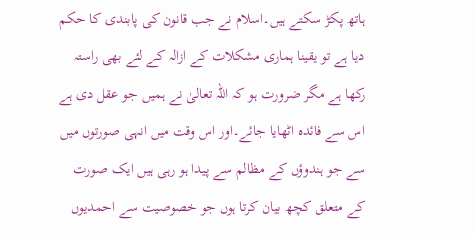ہاتھ پکڑ سکتے ہیں۔اسلام نے جب قانون کی پابندی کا حکم دیا ہے تو یقینا ہماری مشکلات کے ازالہ کے لئے بھی راستہ رکھا ہے مگر ضرورت ہو کہ اللہ تعالیٰ نے ہمیں جو عقل دی ہے اس سے فائدہ اٹھایا جائے۔اور اس وقت میں انہی صورتوں میں سے جو ہندوؤں کے مظالم سے پیدا ہو رہی ہیں ایک صورت کے متعلق کچھ بیان کرتا ہوں جو خصوصیت سے احمدیوں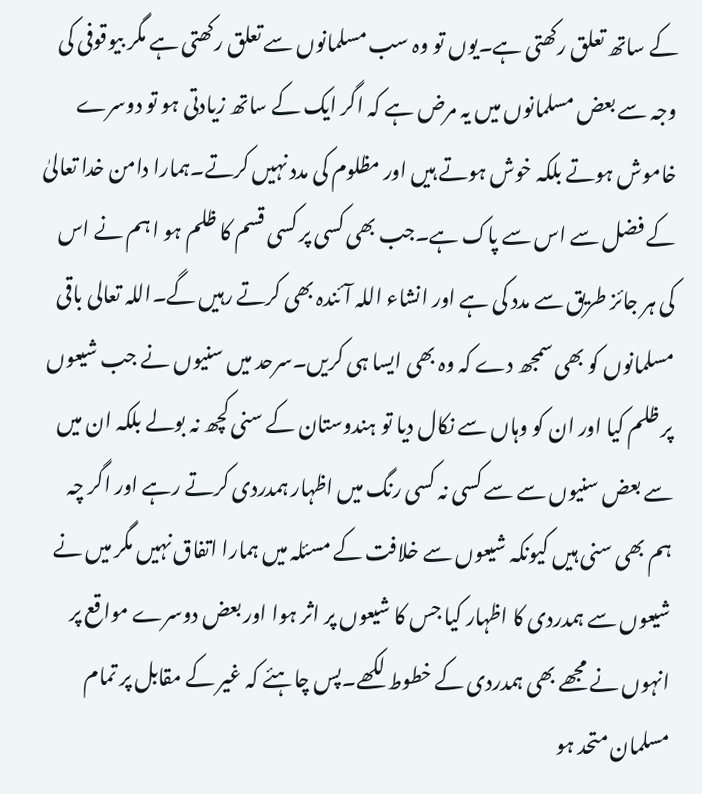کے ساتھ تعلق رکھتی ہے۔یوں تو وہ سب مسلمانوں سے تعلق رکھتی ہے مگر بیوقوفی کی وجہ سے بعض مسلمانوں میں یہ مرض ہے کہ اگر ایک کے ساتھ زیادتی ہو تو دوسرے خاموش ہوتے بلکہ خوش ہوتے ہیں اور مظلوم کی مدد نہیں کرتے۔ہمارا دامن خدا تعالیٰ کے فضل سے اس سے پاک ہے۔جب بھی کسی پر کسی قسم کا ظلم ہو ا ہم نے اس کی ہر جائز طریق سے مدد کی ہے اور انشاء اللہ آئندہ بھی کرتے رہیں گے۔اللہ تعالی باقی مسلمانوں کو بھی سمجھ دے کہ وہ بھی ایسا ہی کریں۔سرحد میں سنیوں نے جب شیعوں پر ظلم کیا اور ان کو وہاں سے نکال دیا تو ہندوستان کے سنی کچھ نہ بولے بلکہ ان میں سے بعض سنیوں سے سے کسی نہ کسی رنگ میں اظہار ہمدردی کرتے رہے اور اگر چہ ہم بھی سنی ہیں کیونکہ شیعوں سے خلافت کے مسئلہ میں ہمارا اتفاق نہیں مگر میں نے شیعوں سے ہمدردی کا اظہار کیا جس کا شیعوں پر اثر ہوا اور بعض دوسرے مواقع پر انہوں نے مجھے بھی ہمدردی کے خطوط لکھے۔پس چاہئے کہ غیر کے مقابل پر تمام مسلمان متحد ہو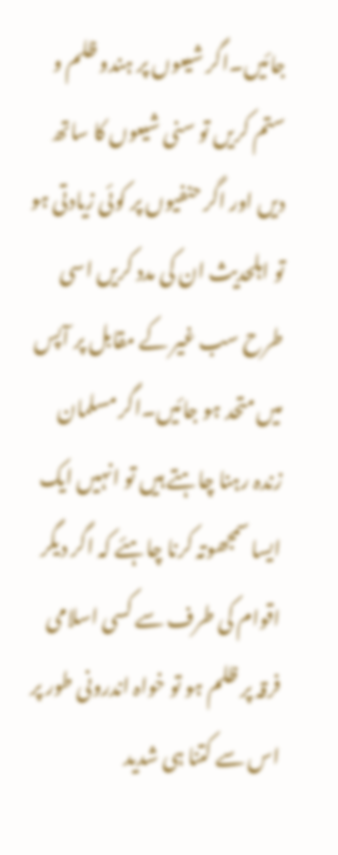جائیں۔اگر شیعوں پر ہندو ظلم و ستم کریں تو سنی شیعوں کا ساتھ دیں اور اگر حنفیوں پر کوئی زیادتی ہو تو اہلحدیث ان کی مدد کریں اسی طرح سب غیر کے مقابل پر آپس میں متحد ہو جائیں۔اگر مسلمان زندہ رہنا چاہتے ہیں تو انہیں ایک ایسا سمجھوتہ کرنا چاہئے کہ اگر دیگر اقوام کی طرف سے کسی اسلامی فرقہ پر ظلم ہو تو خواہ اندرونی طور پر اس سے کتنا ہی شدید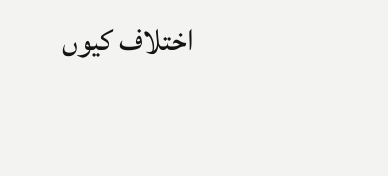اختلاف کیوں